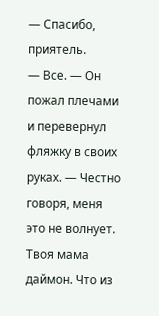— Спасибо, приятель.
— Все. — Он пожал плечами и перевернул фляжку в своих руках. — Честно говоря, меня это не волнует. Твоя мама даймон. Что из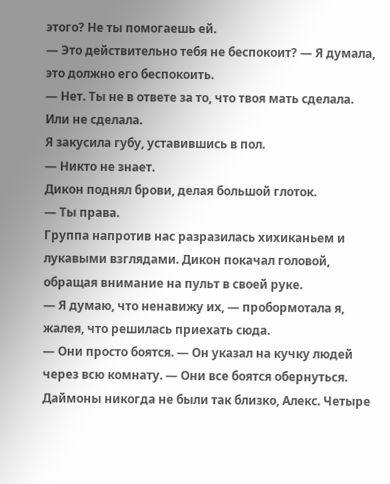этого? Не ты помогаешь ей.
— Это действительно тебя не беспокоит? — Я думала, это должно его беспокоить.
— Нет. Ты не в ответе за то, что твоя мать сделала. Или не сделала.
Я закусила губу, уставившись в пол.
— Никто не знает.
Дикон поднял брови, делая большой глоток.
— Ты права.
Группа напротив нас разразилась хихиканьем и лукавыми взглядами. Дикон покачал головой, обращая внимание на пульт в своей руке.
— Я думаю, что ненавижу их, — пробормотала я, жалея, что решилась приехать сюда.
— Они просто боятся. — Он указал на кучку людей через всю комнату. — Они все боятся обернуться. Даймоны никогда не были так близко, Алекс. Четыре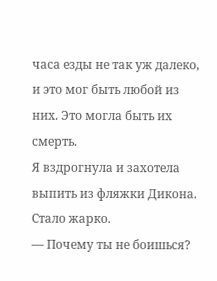часа езды не так уж далеко, и это мог быть любой из них. Это могла быть их смерть.
Я вздрогнула и захотела выпить из фляжки Дикона. Стало жарко.
— Почему ты не боишься?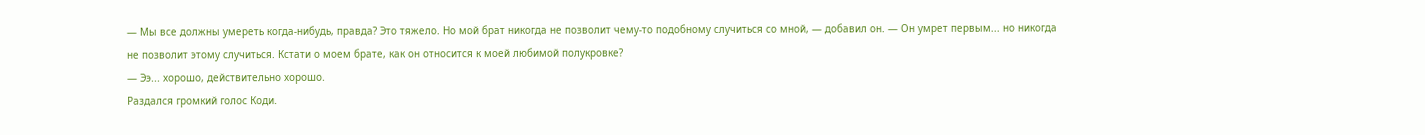— Мы все должны умереть когда-нибудь, правда? Это тяжело. Но мой брат никогда не позволит чему-то подобному случиться со мной, — добавил он. — Он умрет первым... но никогда не позволит этому случиться. Кстати о моем брате, как он относится к моей любимой полукровке?
— Ээ... хорошо, действительно хорошо.
Раздался громкий голос Коди.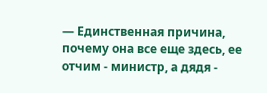— Единственная причина, почему она все еще здесь, ее отчим - министр, а дядя -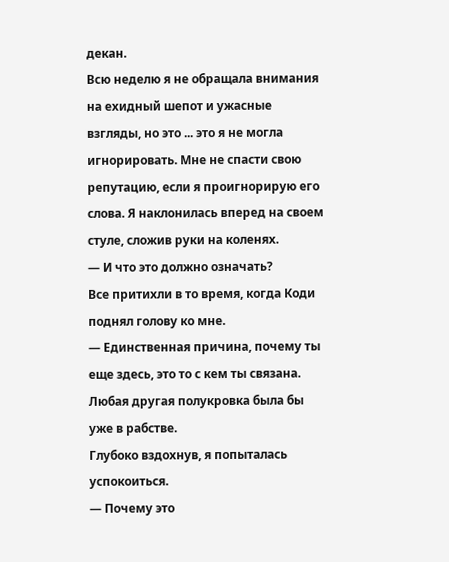декан.
Всю неделю я не обращала внимания на ехидный шепот и ужасные взгляды, но это ... это я не могла игнорировать. Мне не спасти свою репутацию, если я проигнорирую его слова. Я наклонилась вперед на своем стуле, сложив руки на коленях.
— И что это должно означать?
Все притихли в то время, когда Коди поднял голову ко мне.
— Единственная причина, почему ты еще здесь, это то с кем ты связана. Любая другая полукровка была бы уже в рабстве.
Глубоко вздохнув, я попыталась успокоиться.
— Почему это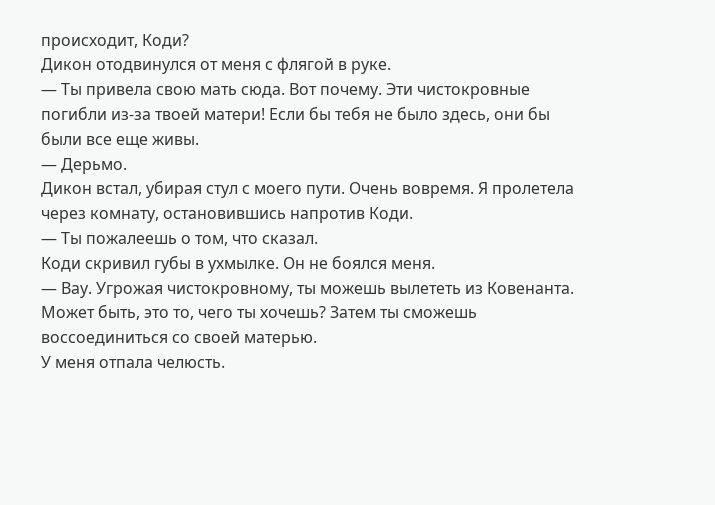происходит, Коди?
Дикон отодвинулся от меня с флягой в руке.
— Ты привела свою мать сюда. Вот почему. Эти чистокровные погибли из-за твоей матери! Если бы тебя не было здесь, они бы были все еще живы.
— Дерьмо.
Дикон встал, убирая стул с моего пути. Очень вовремя. Я пролетела через комнату, остановившись напротив Коди.
— Ты пожалеешь о том, что сказал.
Коди скривил губы в ухмылке. Он не боялся меня.
— Вау. Угрожая чистокровному, ты можешь вылететь из Ковенанта. Может быть, это то, чего ты хочешь? Затем ты сможешь воссоединиться со своей матерью.
У меня отпала челюсть.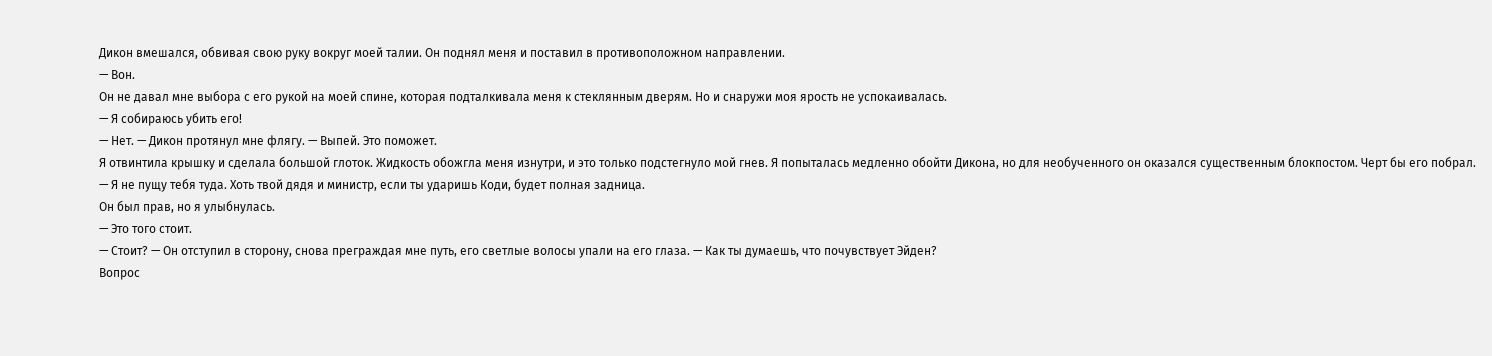Дикон вмешался, обвивая свою руку вокруг моей талии. Он поднял меня и поставил в противоположном направлении.
— Вон.
Он не давал мне выбора с его рукой на моей спине, которая подталкивала меня к стеклянным дверям. Но и снаружи моя ярость не успокаивалась.
— Я собираюсь убить его!
— Нет. — Дикон протянул мне флягу. — Выпей. Это поможет.
Я отвинтила крышку и сделала большой глоток. Жидкость обожгла меня изнутри, и это только подстегнуло мой гнев. Я попыталась медленно обойти Дикона, но для необученного он оказался существенным блокпостом. Черт бы его побрал.
— Я не пущу тебя туда. Хоть твой дядя и министр, если ты ударишь Коди, будет полная задница.
Он был прав, но я улыбнулась.
— Это того стоит.
— Cтоит? — Он отступил в сторону, снова преграждая мне путь, его светлые волосы упали на его глаза. — Как ты думаешь, что почувствует Эйден?
Вопрос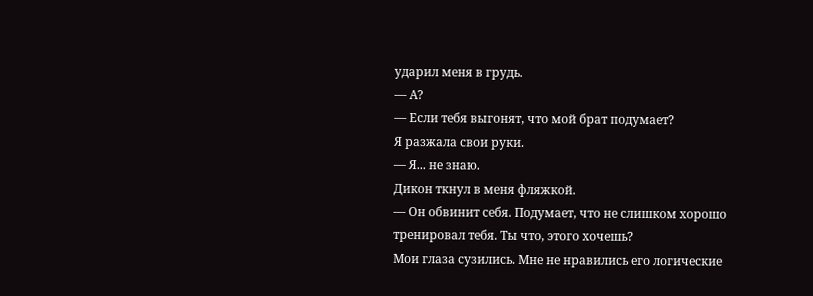ударил меня в грудь.
— А?
— Если тебя выгонят, что мой брат подумает?
Я разжала свои руки.
— Я... не знаю.
Дикон ткнул в меня фляжкой.
— Он обвинит себя. Подумает, что не слишком хорошо тренировал тебя. Ты что, этого хочешь?
Мои глаза сузились. Мне не нравились его логические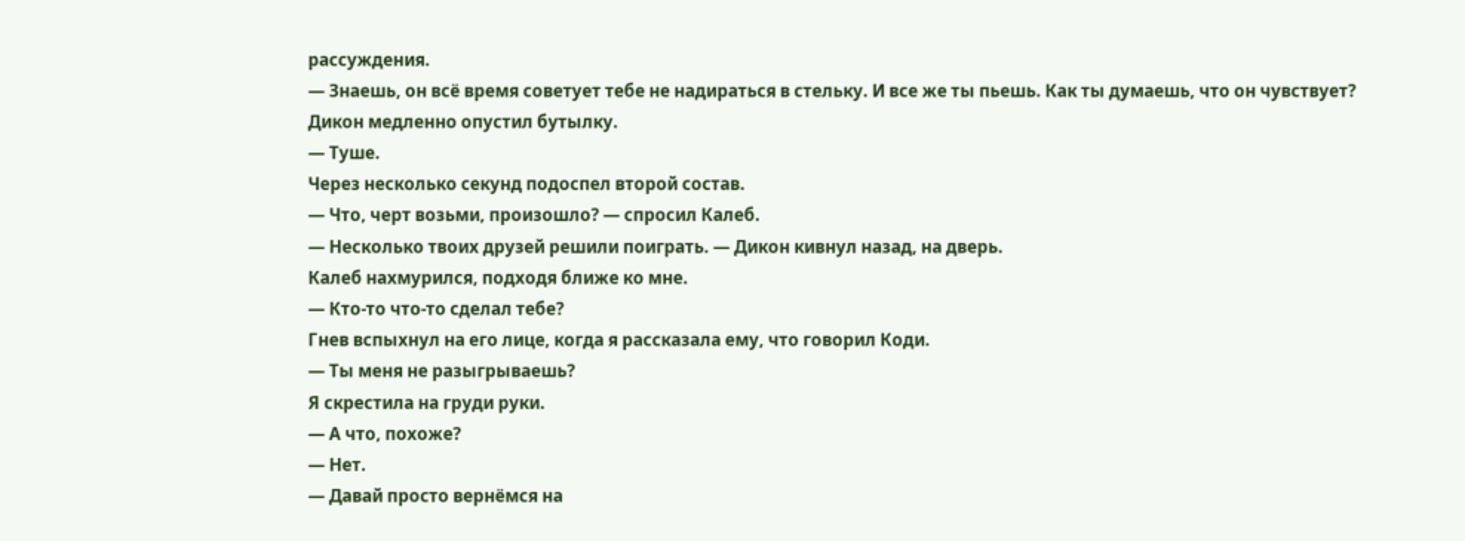рассуждения.
— Знаешь, он всё время советует тебе не надираться в стельку. И все же ты пьешь. Как ты думаешь, что он чувствует?
Дикон медленно опустил бутылку.
— Туше.
Через несколько секунд подоспел второй состав.
— Что, черт возьми, произошло? — спросил Калеб.
— Несколько твоих друзей решили поиграть. — Дикон кивнул назад, на дверь.
Калеб нахмурился, подходя ближе ко мне.
— Кто-то что-то сделал тебе?
Гнев вспыхнул на его лице, когда я рассказала ему, что говорил Коди.
— Ты меня не разыгрываешь?
Я скрестила на груди руки.
— А что, похоже?
— Нет.
— Давай просто вернёмся на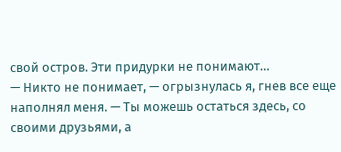свой остров. Эти придурки не понимают…
— Никто не понимает, — огрызнулась я, гнев все еще наполнял меня. — Ты можешь остаться здесь, со своими друзьями, а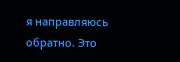я направляюсь обратно. Это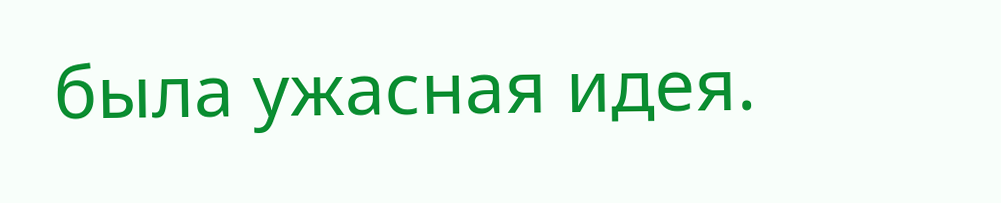была ужасная идея.